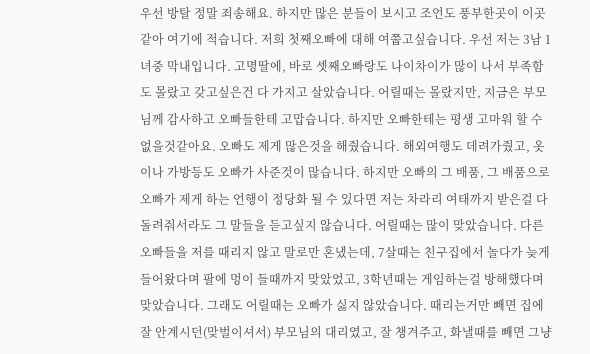우선 방탈 정말 죄송해요. 하지만 많은 분들이 보시고 조언도 풍부한곳이 이곳같아 여기에 적습니다. 저희 첫째오빠에 대해 여쭙고싶습니다. 우선 저는 3남 1녀중 막내입니다. 고명딸에, 바로 셋째오빠랑도 나이차이가 많이 나서 부족함도 몰랐고 갖고싶은건 다 가지고 살았습니다. 어릴때는 몰랐지만, 지금은 부모님께 감사하고 오빠들한테 고맙습니다. 하지만 오빠한테는 평생 고마워 할 수 없을것같아요. 오빠도 제게 많은것을 해줬습니다. 해외여행도 데려가줬고, 옷이나 가방등도 오빠가 사준것이 많습니다. 하지만 오빠의 그 배품, 그 배품으로 오빠가 제게 하는 언행이 정당화 될 수 있다면 저는 차라리 여태까지 받은걸 다 돌려줘서라도 그 말들을 듣고싶지 않습니다. 어릴때는 많이 맞았습니다. 다른 오빠들을 저를 때리지 않고 말로만 혼냈는데, 7살때는 친구집에서 놀다가 늦게 들어왔다며 팔에 멍이 들때까지 맞았었고, 3학년때는 게임하는걸 방해했다며 맞았습니다. 그래도 어릴때는 오빠가 싫지 않았습니다. 때리는거만 빼면 집에 잘 안계시던(맞벌이셔서) 부모님의 대리였고, 잘 챙겨주고, 화낼때를 빼면 그냥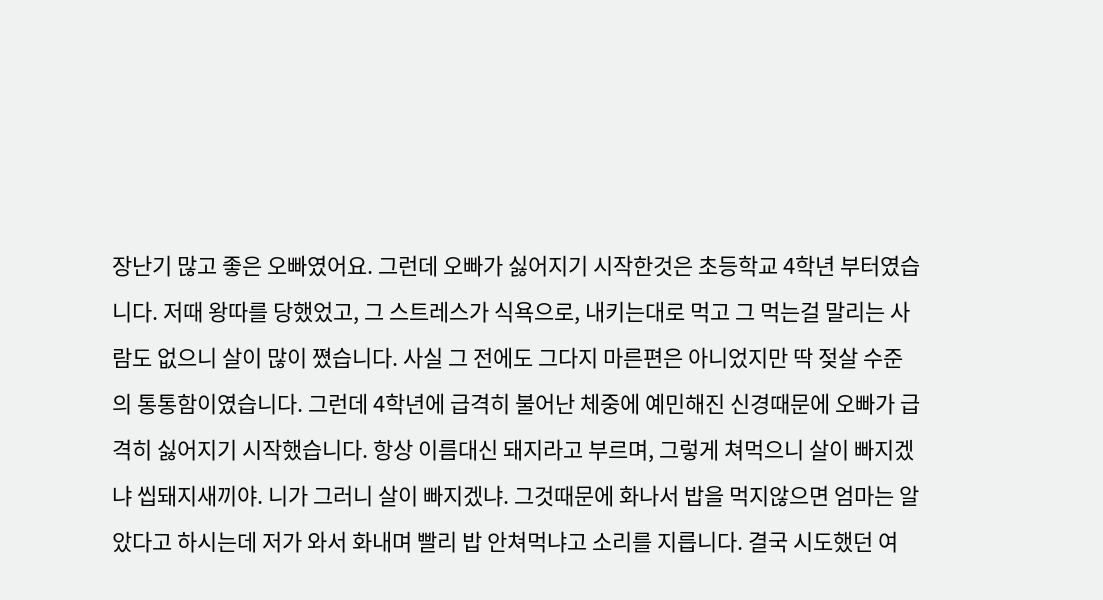장난기 많고 좋은 오빠였어요. 그런데 오빠가 싫어지기 시작한것은 초등학교 4학년 부터였습니다. 저때 왕따를 당했었고, 그 스트레스가 식욕으로, 내키는대로 먹고 그 먹는걸 말리는 사람도 없으니 살이 많이 쪘습니다. 사실 그 전에도 그다지 마른편은 아니었지만 딱 젖살 수준의 통통함이였습니다. 그런데 4학년에 급격히 불어난 체중에 예민해진 신경때문에 오빠가 급격히 싫어지기 시작했습니다. 항상 이름대신 돼지라고 부르며, 그렇게 쳐먹으니 살이 빠지겠냐 씹돼지새끼야. 니가 그러니 살이 빠지겠냐. 그것때문에 화나서 밥을 먹지않으면 엄마는 알았다고 하시는데 저가 와서 화내며 빨리 밥 안쳐먹냐고 소리를 지릅니다. 결국 시도했던 여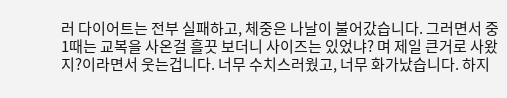러 다이어트는 전부 실패하고, 체중은 나날이 불어갔습니다. 그러면서 중1때는 교복을 사온걸 흘끗 보더니 사이즈는 있었냐? 며 제일 큰거로 사왔지?이라면서 웃는겁니다. 너무 수치스러웠고, 너무 화가났습니다. 하지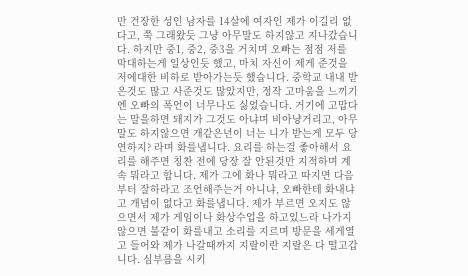만 건장한 성인 남자를 14살에 여자인 제가 이길리 없다고, 쭉 그래왔듯 그냥 아무말도 하지않고 지나갔습니다. 하지만 중1, 중2, 중3을 거치며 오빠는 점점 저를 막대하는게 일상인듯 했고, 마치 자신이 제게 준것을 저에대한 비하로 받아가는듯 했습니다. 중학교 내내 받은것도 많고 사준것도 많았지만, 정작 고마움을 느끼기엔 오빠의 폭언이 너무나도 싫었습니다. 거기에 고맙다는 말을하면 돼지가 그것도 아냐며 비아냥거리고, 아무말도 하지않으면 개같은년이 너는 니가 받는게 모두 당연하지? 라며 화를냅니다. 요리를 하는걸 좋아해서 요리를 해주면 칭찬 전에 당장 잘 안된것만 지적하며 계속 뭐라고 합니다. 제가 그에 화나 뭐라고 따지면 다음부터 잘하라고 조언해주는거 아니냐, 오빠한테 화내냐고 개념이 없다고 화를냅니다. 제가 부르면 오지도 않으면서 제가 게임이나 화상수업을 하고있느라 나가지 않으면 불같이 화를내고 소리를 지르며 방문을 세게열고 들어와 제가 나갈때까지 지랄이란 지랄은 다 떨고갑니다. 심부름을 시키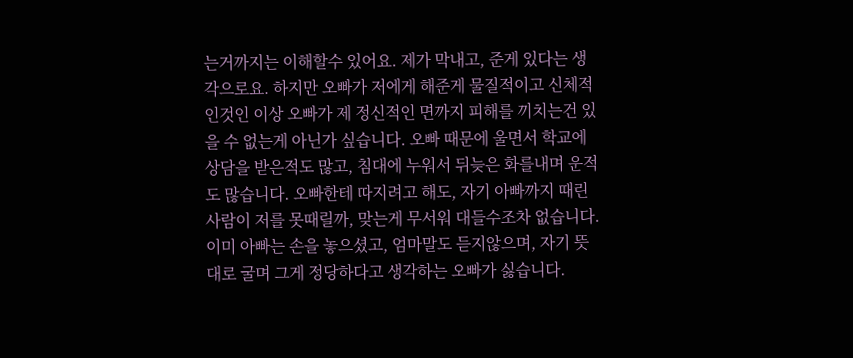는거까지는 이해할수 있어요. 제가 막내고, 준게 있다는 생각으로요. 하지만 오빠가 저에게 해준게 물질적이고 신체적인것인 이상 오빠가 제 정신적인 면까지 피해를 끼치는건 있을 수 없는게 아닌가 싶습니다. 오빠 때문에 울면서 학교에 상담을 받은적도 많고, 침대에 누워서 뒤늦은 화를내며 운적도 많습니다. 오빠한테 따지려고 해도, 자기 아빠까지 때린 사람이 저를 못때릴까, 맞는게 무서워 대들수조차 없습니다. 이미 아빠는 손을 놓으셨고, 엄마말도 듣지않으며, 자기 뜻대로 굴며 그게 정당하다고 생각하는 오빠가 싫습니다.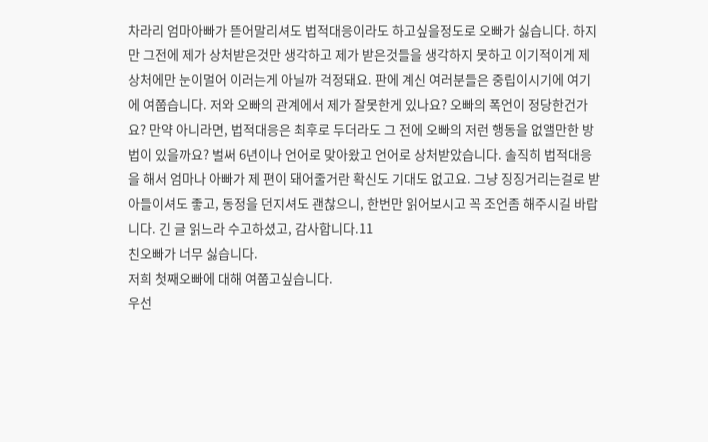차라리 엄마아빠가 뜯어말리셔도 법적대응이라도 하고싶을정도로 오빠가 싫습니다. 하지만 그전에 제가 상처받은것만 생각하고 제가 받은것들을 생각하지 못하고 이기적이게 제 상처에만 눈이멀어 이러는게 아닐까 걱정돼요. 판에 계신 여러분들은 중립이시기에 여기에 여쭙습니다. 저와 오빠의 관계에서 제가 잘못한게 있나요? 오빠의 폭언이 정당한건가요? 만약 아니라면, 법적대응은 최후로 두더라도 그 전에 오빠의 저런 행동을 없앨만한 방법이 있을까요? 벌써 6년이나 언어로 맞아왔고 언어로 상처받았습니다. 솔직히 법적대응을 해서 엄마나 아빠가 제 편이 돼어줄거란 확신도 기대도 없고요. 그냥 징징거리는걸로 받아들이셔도 좋고, 동정을 던지셔도 괜찮으니, 한번만 읽어보시고 꼭 조언좀 해주시길 바랍니다. 긴 글 읽느라 수고하셨고, 감사합니다.11
친오빠가 너무 싫습니다.
저희 첫째오빠에 대해 여쭙고싶습니다.
우선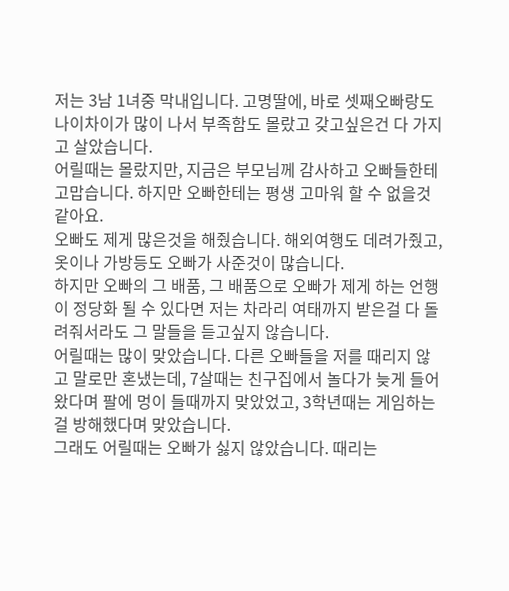저는 3남 1녀중 막내입니다. 고명딸에, 바로 셋째오빠랑도 나이차이가 많이 나서 부족함도 몰랐고 갖고싶은건 다 가지고 살았습니다.
어릴때는 몰랐지만, 지금은 부모님께 감사하고 오빠들한테 고맙습니다. 하지만 오빠한테는 평생 고마워 할 수 없을것같아요.
오빠도 제게 많은것을 해줬습니다. 해외여행도 데려가줬고, 옷이나 가방등도 오빠가 사준것이 많습니다.
하지만 오빠의 그 배품, 그 배품으로 오빠가 제게 하는 언행이 정당화 될 수 있다면 저는 차라리 여태까지 받은걸 다 돌려줘서라도 그 말들을 듣고싶지 않습니다.
어릴때는 많이 맞았습니다. 다른 오빠들을 저를 때리지 않고 말로만 혼냈는데, 7살때는 친구집에서 놀다가 늦게 들어왔다며 팔에 멍이 들때까지 맞았었고, 3학년때는 게임하는걸 방해했다며 맞았습니다.
그래도 어릴때는 오빠가 싫지 않았습니다. 때리는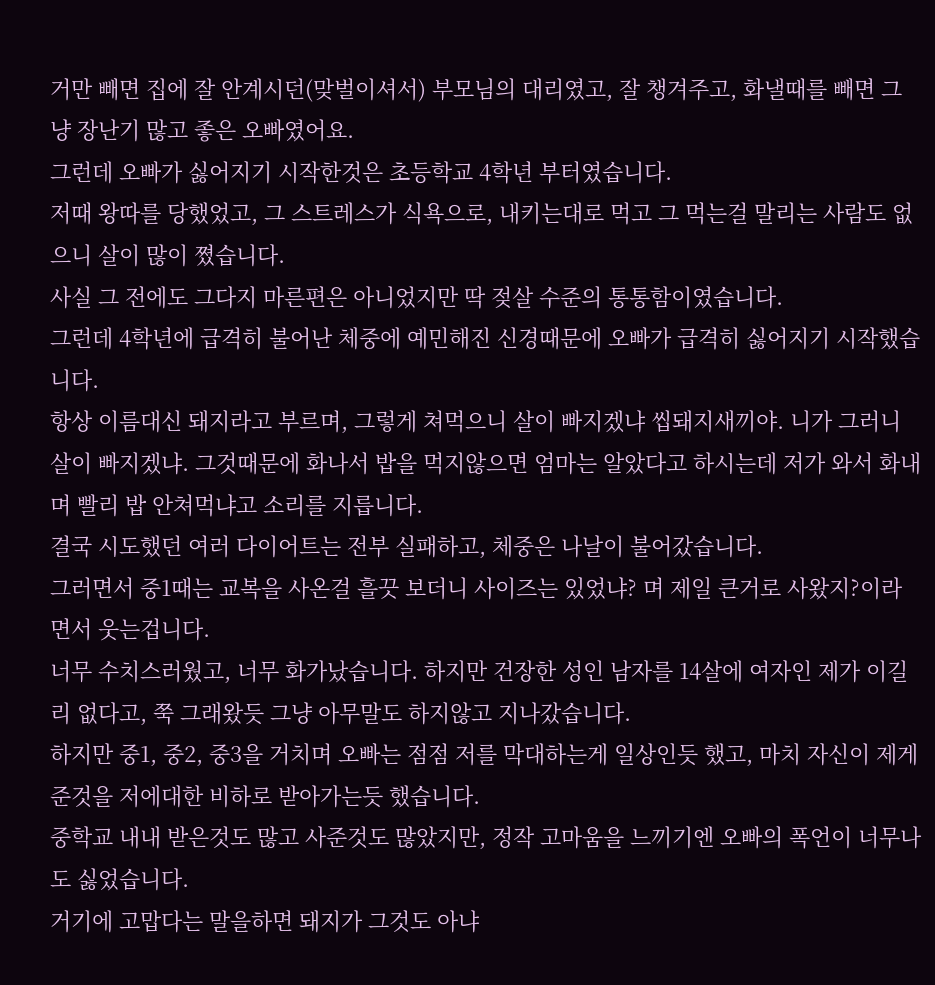거만 빼면 집에 잘 안계시던(맞벌이셔서) 부모님의 대리였고, 잘 챙겨주고, 화낼때를 빼면 그냥 장난기 많고 좋은 오빠였어요.
그런데 오빠가 싫어지기 시작한것은 초등학교 4학년 부터였습니다.
저때 왕따를 당했었고, 그 스트레스가 식욕으로, 내키는대로 먹고 그 먹는걸 말리는 사람도 없으니 살이 많이 쪘습니다.
사실 그 전에도 그다지 마른편은 아니었지만 딱 젖살 수준의 통통함이였습니다.
그런데 4학년에 급격히 불어난 체중에 예민해진 신경때문에 오빠가 급격히 싫어지기 시작했습니다.
항상 이름대신 돼지라고 부르며, 그렇게 쳐먹으니 살이 빠지겠냐 씹돼지새끼야. 니가 그러니 살이 빠지겠냐. 그것때문에 화나서 밥을 먹지않으면 엄마는 알았다고 하시는데 저가 와서 화내며 빨리 밥 안쳐먹냐고 소리를 지릅니다.
결국 시도했던 여러 다이어트는 전부 실패하고, 체중은 나날이 불어갔습니다.
그러면서 중1때는 교복을 사온걸 흘끗 보더니 사이즈는 있었냐? 며 제일 큰거로 사왔지?이라면서 웃는겁니다.
너무 수치스러웠고, 너무 화가났습니다. 하지만 건장한 성인 남자를 14살에 여자인 제가 이길리 없다고, 쭉 그래왔듯 그냥 아무말도 하지않고 지나갔습니다.
하지만 중1, 중2, 중3을 거치며 오빠는 점점 저를 막대하는게 일상인듯 했고, 마치 자신이 제게 준것을 저에대한 비하로 받아가는듯 했습니다.
중학교 내내 받은것도 많고 사준것도 많았지만, 정작 고마움을 느끼기엔 오빠의 폭언이 너무나도 싫었습니다.
거기에 고맙다는 말을하면 돼지가 그것도 아냐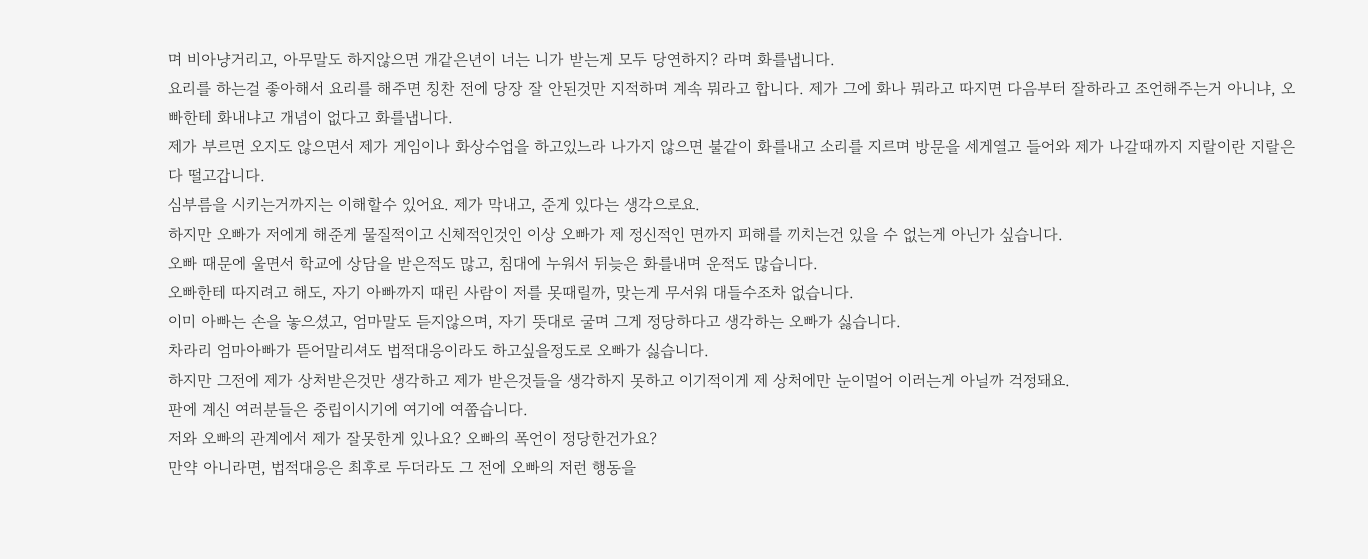며 비아냥거리고, 아무말도 하지않으면 개같은년이 너는 니가 받는게 모두 당연하지? 라며 화를냅니다.
요리를 하는걸 좋아해서 요리를 해주면 칭찬 전에 당장 잘 안된것만 지적하며 계속 뭐라고 합니다. 제가 그에 화나 뭐라고 따지면 다음부터 잘하라고 조언해주는거 아니냐, 오빠한테 화내냐고 개념이 없다고 화를냅니다.
제가 부르면 오지도 않으면서 제가 게임이나 화상수업을 하고있느라 나가지 않으면 불같이 화를내고 소리를 지르며 방문을 세게열고 들어와 제가 나갈때까지 지랄이란 지랄은 다 떨고갑니다.
심부름을 시키는거까지는 이해할수 있어요. 제가 막내고, 준게 있다는 생각으로요.
하지만 오빠가 저에게 해준게 물질적이고 신체적인것인 이상 오빠가 제 정신적인 면까지 피해를 끼치는건 있을 수 없는게 아닌가 싶습니다.
오빠 때문에 울면서 학교에 상담을 받은적도 많고, 침대에 누워서 뒤늦은 화를내며 운적도 많습니다.
오빠한테 따지려고 해도, 자기 아빠까지 때린 사람이 저를 못때릴까, 맞는게 무서워 대들수조차 없습니다.
이미 아빠는 손을 놓으셨고, 엄마말도 듣지않으며, 자기 뜻대로 굴며 그게 정당하다고 생각하는 오빠가 싫습니다.
차라리 엄마아빠가 뜯어말리셔도 법적대응이라도 하고싶을정도로 오빠가 싫습니다.
하지만 그전에 제가 상처받은것만 생각하고 제가 받은것들을 생각하지 못하고 이기적이게 제 상처에만 눈이멀어 이러는게 아닐까 걱정돼요.
판에 계신 여러분들은 중립이시기에 여기에 여쭙습니다.
저와 오빠의 관계에서 제가 잘못한게 있나요? 오빠의 폭언이 정당한건가요?
만약 아니라면, 법적대응은 최후로 두더라도 그 전에 오빠의 저런 행동을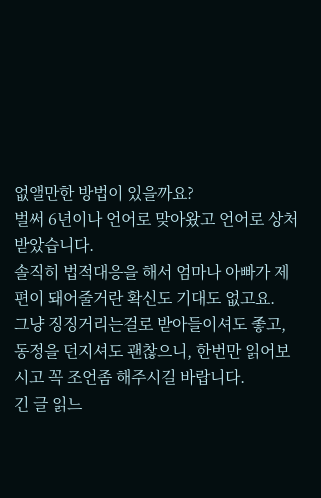없앨만한 방법이 있을까요?
벌써 6년이나 언어로 맞아왔고 언어로 상처받았습니다.
솔직히 법적대응을 해서 엄마나 아빠가 제 편이 돼어줄거란 확신도 기대도 없고요.
그냥 징징거리는걸로 받아들이셔도 좋고, 동정을 던지셔도 괜찮으니, 한번만 읽어보시고 꼭 조언좀 해주시길 바랍니다.
긴 글 읽느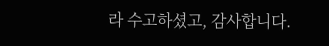라 수고하셨고, 감사합니다.